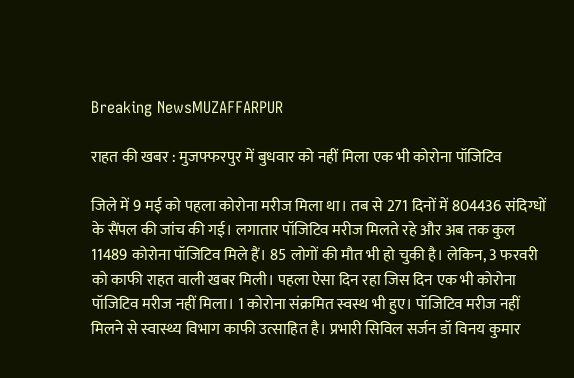Breaking NewsMUZAFFARPUR

राहत की खबर : मुजफ्फरपुर में बुधवार को नहीं मिला एक भी कोरोना पॉजिटिव

जिले में 9 मई को पहला कोरोना मरीज मिला था। तब से 271 दिनों में 804436 संदिग्धों के सैंपल की जांच की गई। लगातार पॉजिटिव मरीज मिलते रहे और अब तक कुल 11489 कोरोना पॉजिटिव मिले हैं। 85 लोगों की मौत भी हो चुकी है। लेकिन, 3 फरवरी को काफी राहत वाली खबर मिली। पहला ऐसा दिन रहा जिस दिन एक भी कोरोना पॉजिटिव मरीज नहीं मिला। 1 कोरोना संक्रमित स्वस्थ भी हुए। पॉजिटिव मरीज नहीं मिलने से स्वास्थ्य विभाग काफी उत्साहित है। प्रभारी सिविल सर्जन डॉ विनय कुमार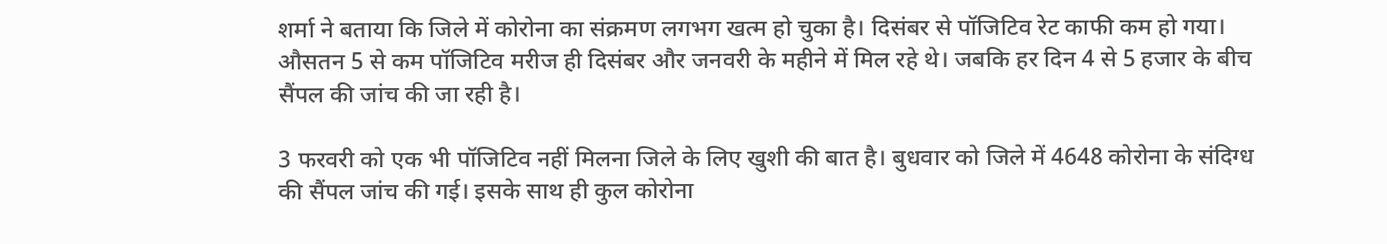शर्मा ने बताया कि जिले में कोरोना का संक्रमण लगभग खत्म हो चुका है। दिसंबर से पॉजिटिव रेट काफी कम हो गया। औसतन 5 से कम पॉजिटिव मरीज ही दिसंबर और जनवरी के महीने में मिल रहे थे। जबकि हर दिन 4 से 5 हजार के बीच सैंपल की जांच की जा रही है।

3 फरवरी को एक भी पॉजिटिव नहीं मिलना जिले के लिए खुशी की बात है। बुधवार को जिले में 4648 कोरोना के संदिग्ध की सैंपल जांच की गई। इसके साथ ही कुल कोरोना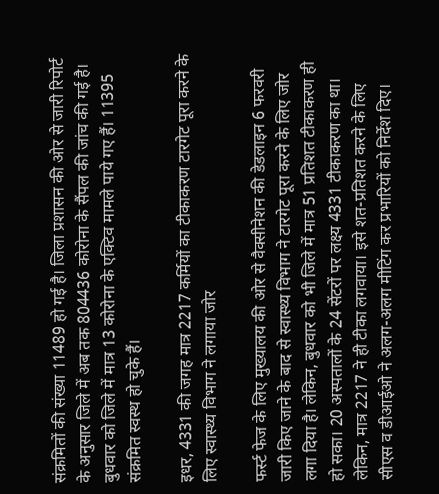संक्रमितों की संख्या 11489 हो गई है। जिला प्रशासन की ओर से जारी रिपोर्ट के अनुसार जिले में अब तक 804436 कोरोना के सैंपल की जांच की गई है। बुधवार को जिले में मात्र 13 कोरोना के एक्टिव मामले पाये गए हैं। 11395 संक्रमित स्वस्थ हो चुके हैं।

इधर, 4331 की जगह मात्र 2217 कर्मियों का टीकाकरण टारगेट पूरा करने के लिए स्वास्थ्य विभाग ने लगाया जोर

फर्स्ट फेज के लिए मुख्यालय की ओर से वैक्सीनेशन की डेडलाइन 6 फरवरी जारी किए जाने के बाद से स्वास्थ्य विभाग ने टारगेट पूरा करने के लिए जोर लगा दिया है। लेकिन, बुधवार को भी जिले में मात्र 51 प्रतिशत टीकाकरण ही हो सका। 20 अस्पतालों के 24 सेंटरों पर लक्ष्य 4331 टीकाकरण का था। लेकिन, मात्र 2217 ने ही टीका लगवाया। इसे शत-प्रतिशत करने के लिए सीएस व डीआईओ ने अलग-अलग मीटिंग कर प्रभारियों को निर्देश दिए।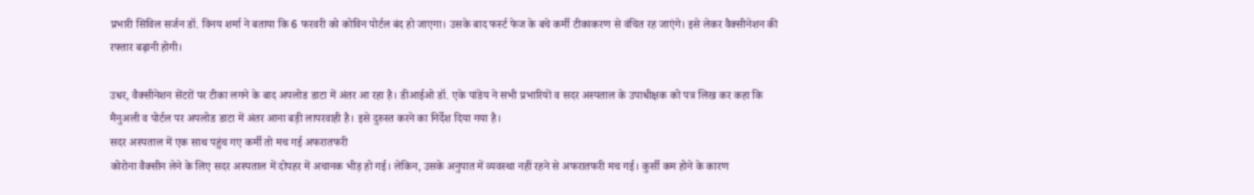प्रभारी सिविल सर्जन डॉ. विनय शर्मा ने बताया कि 6 फरवरी को कोविन पोर्टल बंद हो जाएगा। उसके बाद फर्स्ट फेज के बचे कर्मी टीकाकरण से वंचित रह जाएंगे। इसे लेकर वैक्सीनेशन की रफ्तार बढ़ानी होगी।

उधर, वैक्सीनेशन सेंटरों पर टीका लगने के बाद अपलोड डाटा में अंतर आ रहा है। डीआईओ डॉ. एके पांडेय ने सभी प्रभारियों व सदर अस्पताल के उपाधीक्षक को पत्र लिख कर कहा कि मैनुअली व पोर्टल पर अपलोड डाटा में अंतर आना बड़ी लापरवाही है। इसे दुरुस्त करने का निर्देश दिया गया है।
सदर अस्पताल में एक साथ पहुंच गए कर्मी तो मच गई अफरातफरी
कोरोना वैक्सीन लेने के लिए सदर अस्पताल में दोपहर में अचानक भीड़ हो गई। लेकिन, उसके अनुपात में व्यवस्था नहीं रहने से अफरातफरी मच गई। कुर्सी कम होने के कारण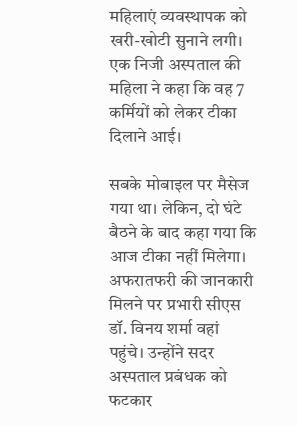महिलाएं व्यवस्थापक को खरी-खोटी सुनाने लगी। एक निजी अस्पताल की महिला ने कहा कि वह 7 कर्मियों को लेकर टीका दिलाने आई।

सबके मोबाइल पर मैसेज गया था। लेकिन, दो घंटे बैठने के बाद कहा गया कि आज टीका नहीं मिलेगा। अफरातफरी की जानकारी मिलने पर प्रभारी सीएस डॉ. विनय शर्मा वहां पहुंचे। उन्होंने सदर अस्पताल प्रबंधक को फटकार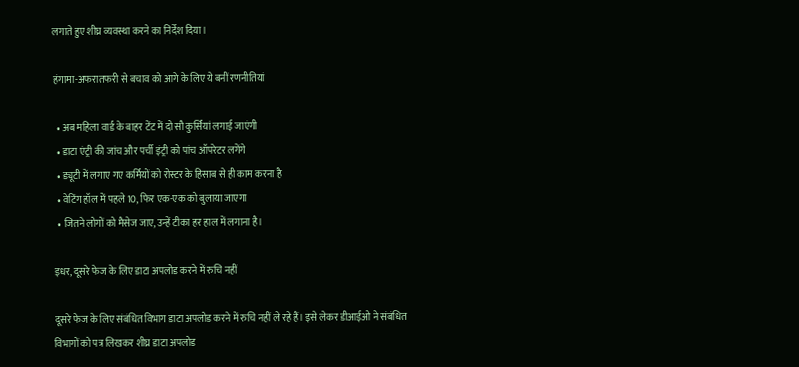लगाते हुए शीघ्र व्यवस्था करने का निर्देश दिया।

हंगामा-अफरातफरी से बचाव को आगे के लिए ये बनीं रणनीतियां

  • अब महिला वार्ड के बाहर टेंट में दो सौ कुर्सियां लगाई जाएंगी
  • डाटा एंट्री की जांच और पर्ची इंट्री को पांच ऑपरेटर लगेंगे
  • ड्यूटी में लगाए गए कर्मियों को रोस्टर के हिसाब से ही काम करना है
  • वेटिंग हॉल में पहले 10, फिर एक-एक को बुलाया जाएगा
  • जितने लोगों को मैसेज जाए, उन्हें टीका हर हाल में लगाना है।

इधर, दूसरे फेज के लिए डाटा अपलोड करने में रुचि नहीं

दूसरे फेज के लिए संबंधित विभाग डाटा अपलोड करने में रुचि नहीं ले रहे हैं। इसे लेकर डीआईओ ने संबंधित विभागों को पत्र लिखकर शीघ्र डाटा अपलोड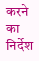करने का निर्देश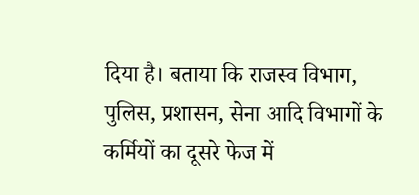दिया है। बताया कि राजस्व विभाग, पुलिस, प्रशासन, सेना आदि विभागों के कर्मियों का दूसरे फेज में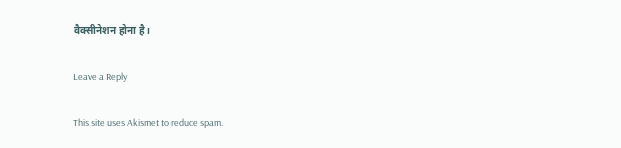वैक्सीनेशन होना है।

Leave a Reply

This site uses Akismet to reduce spam.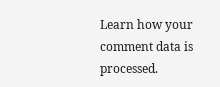Learn how your comment data is processed.